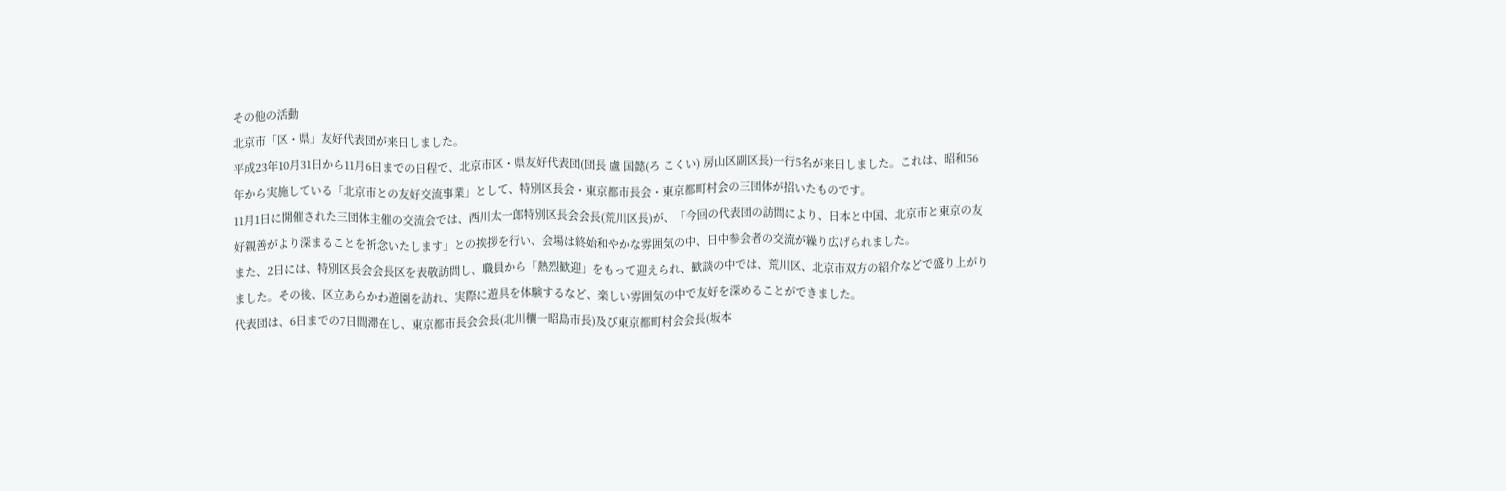その他の活動
北京市「区・県」友好代表団が来日しました。
平成23年10月31日から11月6日までの日程で、北京市区・県友好代表団(団長 盧 国懿(ろ こくい) 房山区副区長)一行5名が来日しました。これは、昭和56年から実施している「北京市との友好交流事業」として、特別区長会・東京都市長会・東京都町村会の三団体が招いたものです。
11月1日に開催された三団体主催の交流会では、西川太一郎特別区長会会長(荒川区長)が、「今回の代表団の訪問により、日本と中国、北京市と東京の友好親善がより深まることを祈念いたします」との挨拶を行い、会場は終始和やかな雰囲気の中、日中参会者の交流が繰り広げられました。
また、2日には、特別区長会会長区を表敬訪問し、職員から「熱烈歓迎」をもって迎えられ、歓談の中では、荒川区、北京市双方の紹介などで盛り上がりました。その後、区立あらかわ遊園を訪れ、実際に遊具を体験するなど、楽しい雰囲気の中で友好を深めることができました。
代表団は、6日までの7日間滞在し、東京都市長会会長(北川穰一昭島市長)及び東京都町村会会長(坂本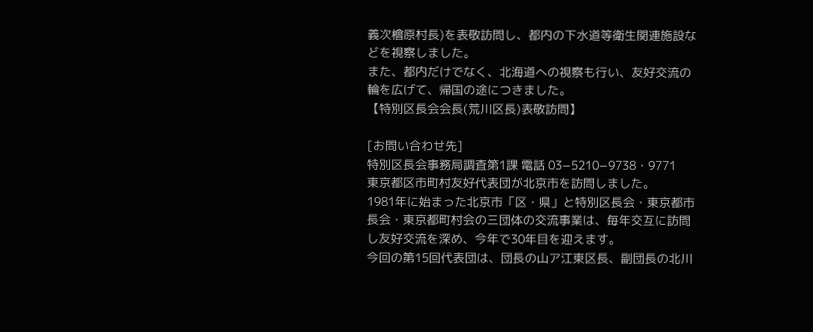義次檜原村長)を表敬訪問し、都内の下水道等衛生関連施設などを視察しました。
また、都内だけでなく、北海道への視察も行い、友好交流の輪を広げて、帰国の途につきました。
【特別区長会会長(荒川区長)表敬訪問】

[お問い合わせ先]
特別区長会事務局調査第1課 電話 03−5210−9738・9771
東京都区市町村友好代表団が北京市を訪問しました。
1981年に始まった北京市「区・県」と特別区長会・東京都市長会・東京都町村会の三団体の交流事業は、毎年交互に訪問し友好交流を深め、今年で30年目を迎えます。
今回の第15回代表団は、団長の山ア江東区長、副団長の北川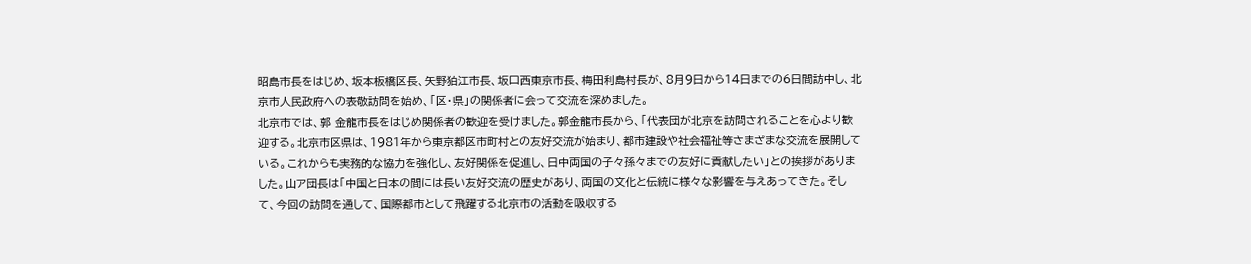昭島市長をはじめ、坂本板橋区長、矢野狛江市長、坂口西東京市長、梅田利島村長が、8月9日から14日までの6日間訪中し、北京市人民政府への表敬訪問を始め、「区・県」の関係者に会って交流を深めました。
北京市では、郭 金龍市長をはじめ関係者の歓迎を受けました。郭金龍市長から、「代表団が北京を訪問されることを心より歓迎する。北京市区県は、1981年から東京都区市町村との友好交流が始まり、都市建設や社会福祉等さまざまな交流を展開している。これからも実務的な協力を強化し、友好関係を促進し、日中両国の子々孫々までの友好に貢献したい」との挨拶がありました。山ア団長は「中国と日本の間には長い友好交流の歴史があり、両国の文化と伝統に様々な影響を与えあってきた。そして、今回の訪問を通して、国際都市として飛躍する北京市の活動を吸収する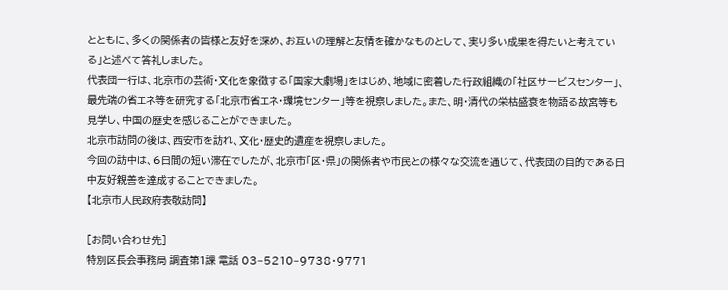とともに、多くの関係者の皆様と友好を深め、お互いの理解と友情を確かなものとして、実り多い成果を得たいと考えている」と述べて答礼しました。
代表団一行は、北京市の芸術・文化を象徴する「国家大劇場」をはじめ、地域に密着した行政組織の「社区サービスセンター」、最先端の省エネ等を研究する「北京市省エネ・環境センター」等を視察しました。また、明・清代の栄枯盛衰を物語る故宮等も見学し、中国の歴史を感じることができました。
北京市訪問の後は、西安市を訪れ、文化・歴史的遺産を視察しました。
今回の訪中は、6日間の短い滞在でしたが、北京市「区・県」の関係者や市民との様々な交流を通じて、代表団の目的である日中友好親善を達成することできました。
【北京市人民政府表敬訪問】

[お問い合わせ先]
特別区長会事務局 調査第1課 電話 03−5210−9738・9771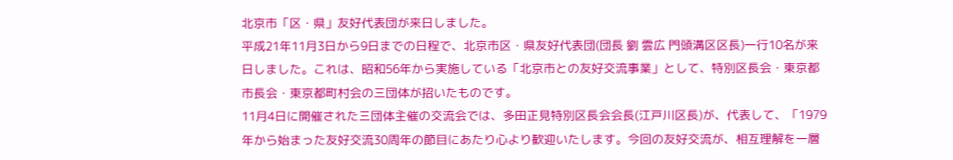北京市「区・県」友好代表団が来日しました。
平成21年11月3日から9日までの日程で、北京市区・県友好代表団(団長 劉 雲広 門頭溝区区長)一行10名が来日しました。これは、昭和56年から実施している「北京市との友好交流事業」として、特別区長会・東京都市長会・東京都町村会の三団体が招いたものです。
11月4日に開催された三団体主催の交流会では、多田正見特別区長会会長(江戸川区長)が、代表して、「1979年から始まった友好交流30周年の節目にあたり心より歓迎いたします。今回の友好交流が、相互理解を一層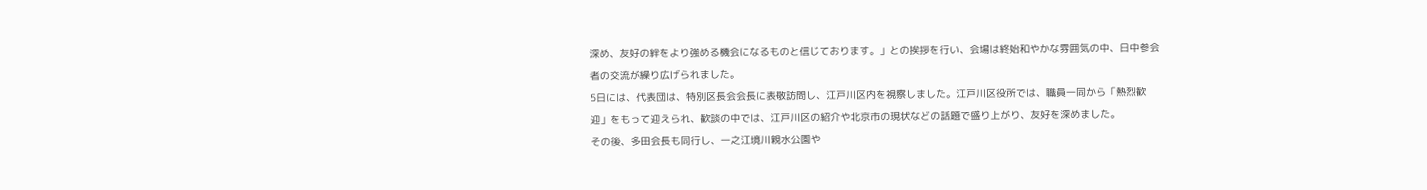深め、友好の絆をより強める機会になるものと信じております。」との挨拶を行い、会場は終始和やかな雰囲気の中、日中参会者の交流が繰り広げられました。
5日には、代表団は、特別区長会会長に表敬訪問し、江戸川区内を視察しました。江戸川区役所では、職員一同から「熱烈歓迎」をもって迎えられ、歓談の中では、江戸川区の紹介や北京市の現状などの話題で盛り上がり、友好を深めました。
その後、多田会長も同行し、一之江境川親水公園や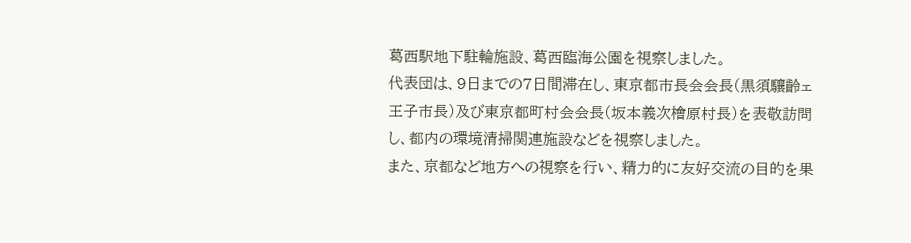葛西駅地下駐輪施設、葛西臨海公園を視察しました。
代表団は、9日までの7日間滞在し、東京都市長会会長(黒須驤齡ェ王子市長)及び東京都町村会会長(坂本義次檜原村長)を表敬訪問し、都内の環境清掃関連施設などを視察しました。
また、京都など地方への視察を行い、精力的に友好交流の目的を果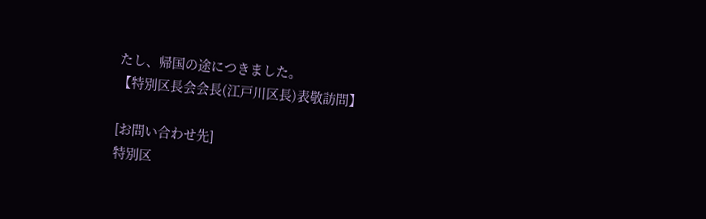たし、帰国の途につきました。
【特別区長会会長(江戸川区長)表敬訪問】

[お問い合わせ先]
特別区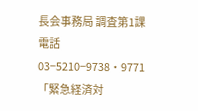長会事務局 調査第1課 電話 03−5210−9738・9771
「緊急経済対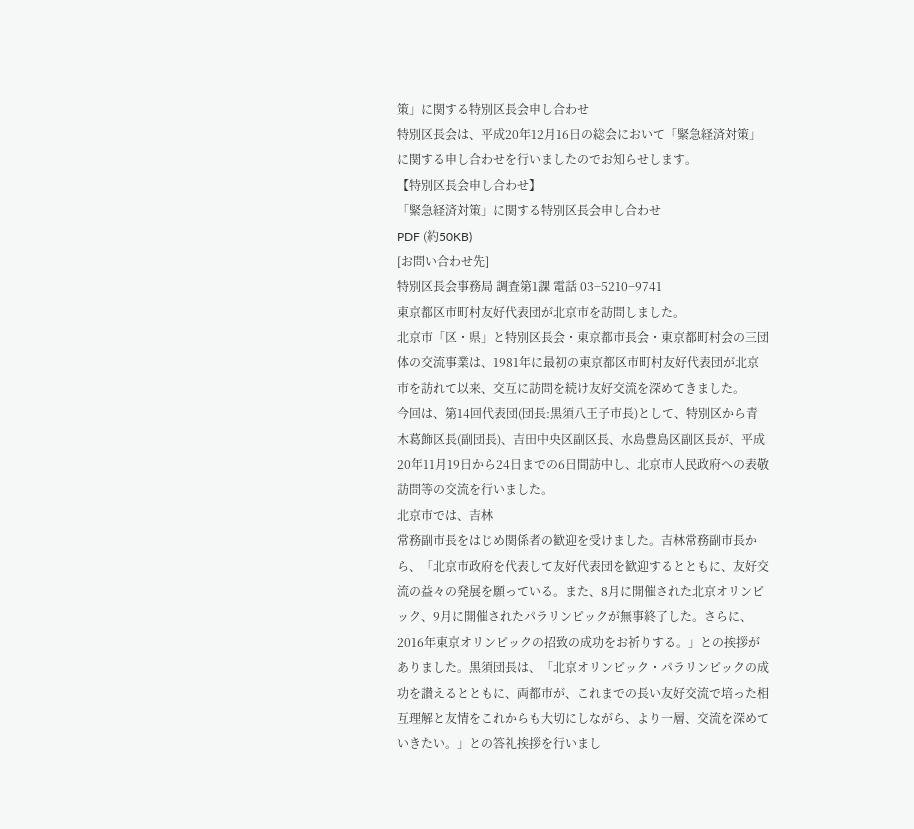策」に関する特別区長会申し合わせ
特別区長会は、平成20年12月16日の総会において「緊急経済対策」に関する申し合わせを行いましたのでお知らせします。
【特別区長会申し合わせ】
「緊急経済対策」に関する特別区長会申し合わせ
PDF (約50KB)
[お問い合わせ先]
特別区長会事務局 調査第1課 電話 03−5210−9741
東京都区市町村友好代表団が北京市を訪問しました。
北京市「区・県」と特別区長会・東京都市長会・東京都町村会の三団体の交流事業は、1981年に最初の東京都区市町村友好代表団が北京市を訪れて以来、交互に訪問を続け友好交流を深めてきました。
今回は、第14回代表団(団長:黒須八王子市長)として、特別区から青木葛飾区長(副団長)、吉田中央区副区長、水島豊島区副区長が、平成20年11月19日から24日までの6日間訪中し、北京市人民政府への表敬訪問等の交流を行いました。
北京市では、吉林
常務副市長をはじめ関係者の歓迎を受けました。吉林常務副市長から、「北京市政府を代表して友好代表団を歓迎するとともに、友好交流の益々の発展を願っている。また、8月に開催された北京オリンピック、9月に開催されたパラリンピックが無事終了した。さらに、2016年東京オリンピックの招致の成功をお祈りする。」との挨拶がありました。黒須団長は、「北京オリンピック・パラリンピックの成功を讃えるとともに、両都市が、これまでの長い友好交流で培った相互理解と友情をこれからも大切にしながら、より一層、交流を深めていきたい。」との答礼挨拶を行いまし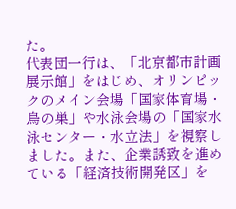た。
代表団一行は、「北京都市計画展示館」をはじめ、オリンピックのメイン会場「国家体育場・鳥の巣」や水泳会場の「国家水泳センター・水立法」を視察しました。また、企業誘致を進めている「経済技術開発区」を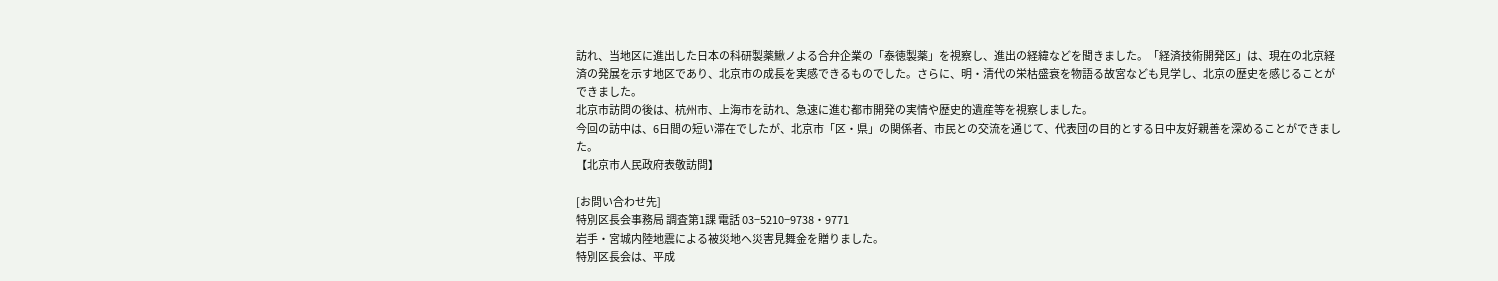訪れ、当地区に進出した日本の科研製薬鰍ノよる合弁企業の「泰徳製薬」を視察し、進出の経緯などを聞きました。「経済技術開発区」は、現在の北京経済の発展を示す地区であり、北京市の成長を実感できるものでした。さらに、明・清代の栄枯盛衰を物語る故宮なども見学し、北京の歴史を感じることができました。
北京市訪問の後は、杭州市、上海市を訪れ、急速に進む都市開発の実情や歴史的遺産等を視察しました。
今回の訪中は、6日間の短い滞在でしたが、北京市「区・県」の関係者、市民との交流を通じて、代表団の目的とする日中友好親善を深めることができました。
【北京市人民政府表敬訪問】

[お問い合わせ先]
特別区長会事務局 調査第1課 電話 03−5210−9738・9771
岩手・宮城内陸地震による被災地へ災害見舞金を贈りました。
特別区長会は、平成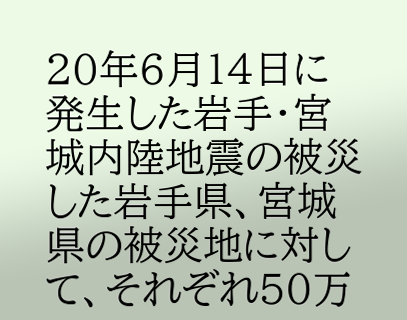20年6月14日に発生した岩手・宮城内陸地震の被災した岩手県、宮城県の被災地に対して、それぞれ50万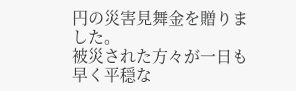円の災害見舞金を贈りました。
被災された方々が一日も早く平穏な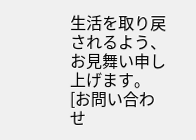生活を取り戻されるよう、お見舞い申し上げます。
[お問い合わせ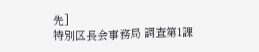先]
特別区長会事務局 調査第1課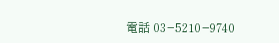電話 03−5210−9740